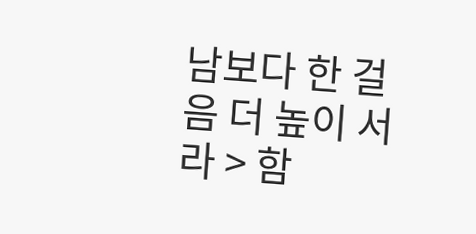남보다 한 걸음 더 높이 서라 > 함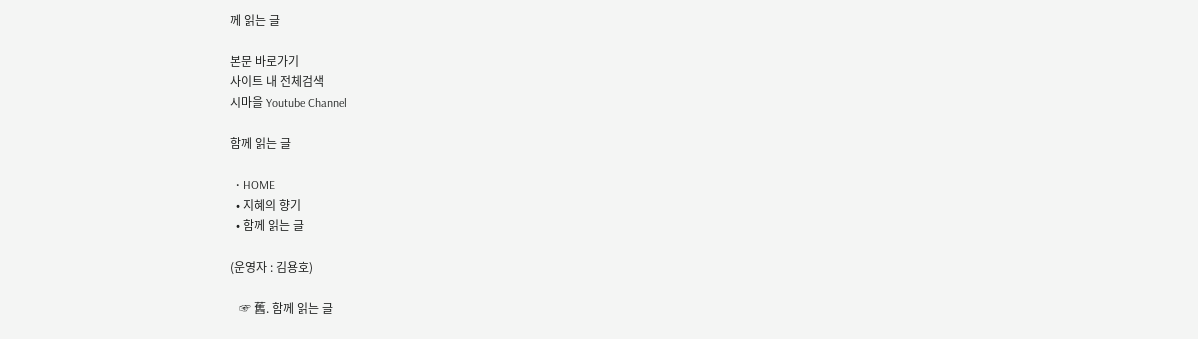께 읽는 글

본문 바로가기
사이트 내 전체검색
시마을 Youtube Channel

함께 읽는 글

  • HOME
  • 지혜의 향기
  • 함께 읽는 글

(운영자 : 김용호)

   ☞ 舊. 함께 읽는 글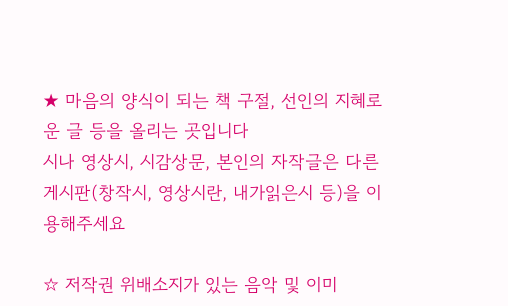★ 마음의 양식이 되는 책 구절, 선인의 지혜로운 글 등을 올리는 곳입니다
시나 영상시, 시감상문, 본인의 자작글은 다른 게시판(창작시, 영상시란, 내가읽은시 등)을 이용해주세요

☆ 저작권 위배소지가 있는 음악 및 이미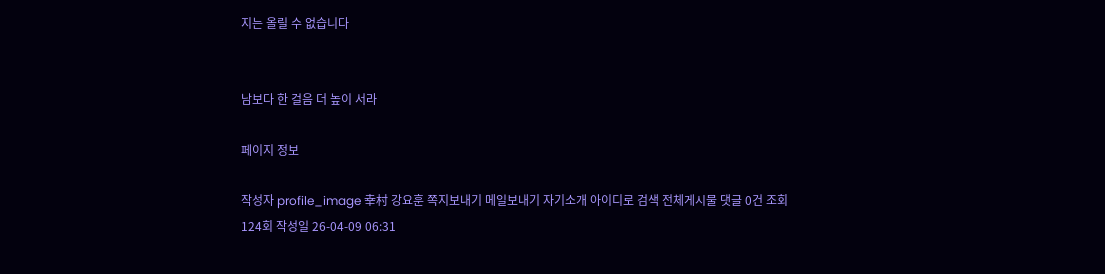지는 올릴 수 없습니다


남보다 한 걸음 더 높이 서라

페이지 정보

작성자 profile_image 幸村 강요훈 쪽지보내기 메일보내기 자기소개 아이디로 검색 전체게시물 댓글 0건 조회 124회 작성일 26-04-09 06:31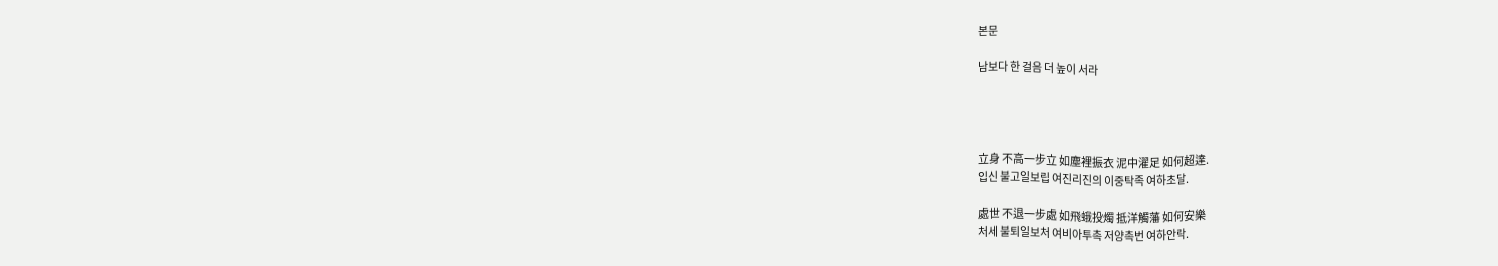본문

남보다 한 걸음 더 높이 서라




立身 不高一步立 如塵裡振衣 泥中濯足 如何超達.
입신 불고일보립 여진리진의 이중탁족 여하초달.

處世 不退一步處 如飛蛾投燭 抵洋觸藩 如何安樂
처세 불퇴일보처 여비아투촉 저양촉번 여하안락.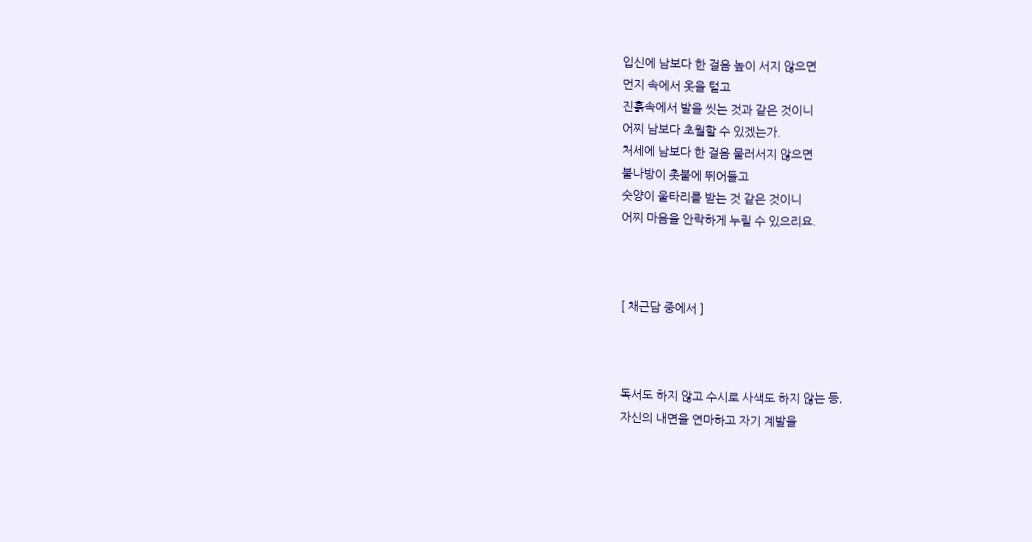입신에 남보다 한 걸음 높이 서지 않으면
먼지 속에서 옷을 털고
진흙속에서 발을 씻는 것과 같은 것이니
어찌 남보다 초월할 수 있겠는가.
처세에 남보다 한 걸음 물러서지 않으면
불나방이 촛불에 뛰어들고
숫양이 울타리를 받는 것 같은 것이니
어찌 마음을 안락하게 누릴 수 있으리요.



[ 채근담 중에서 ]



독서도 하지 않고 수시로 사색도 하지 않는 등,
자신의 내면을 연마하고 자기 계발을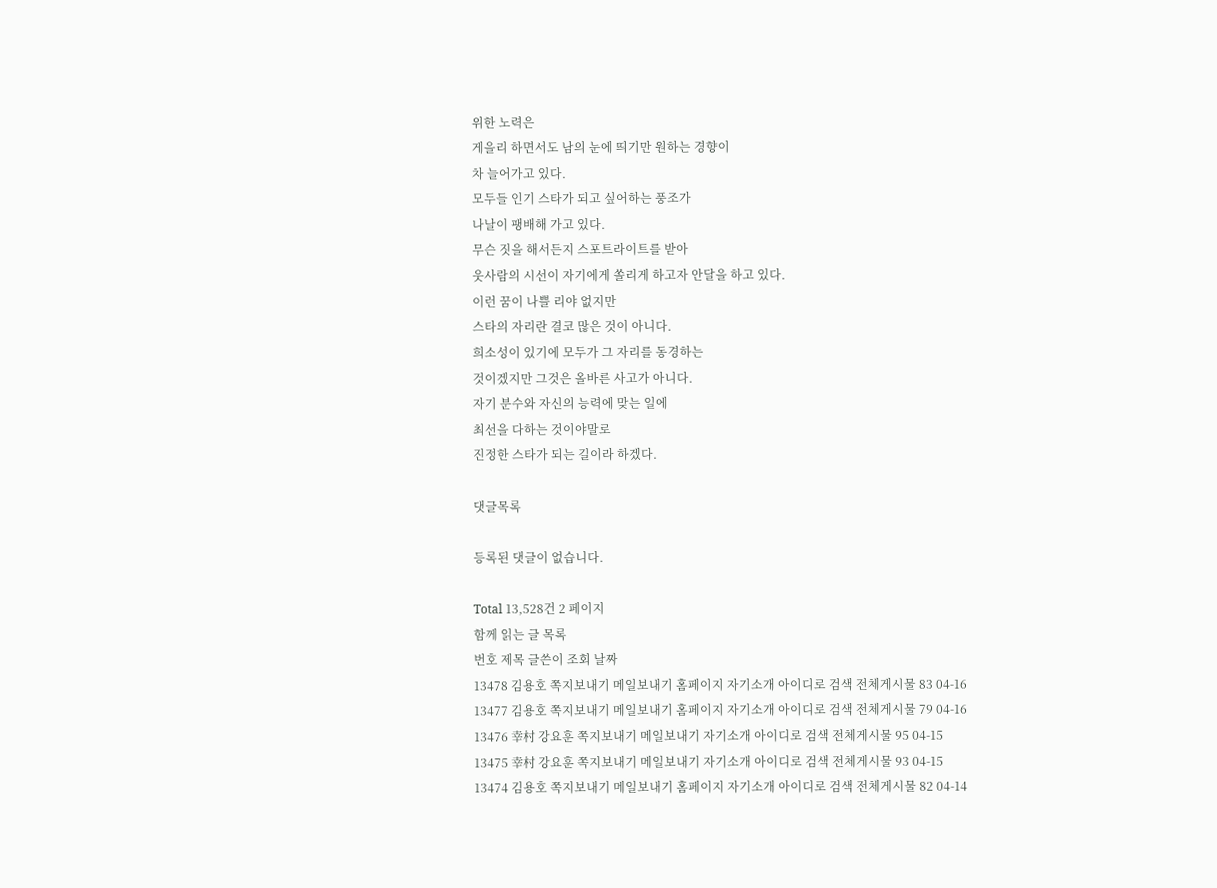위한 노력은
게을리 하면서도 남의 눈에 띄기만 원하는 경향이
차 늘어가고 있다.
모두들 인기 스타가 되고 싶어하는 풍조가
나날이 팽배해 가고 있다.
무슨 짓을 해서든지 스포트라이트를 받아
웃사람의 시선이 자기에게 쏠리게 하고자 안달을 하고 있다.
이런 꿈이 나쁠 리야 없지만
스타의 자리란 결코 많은 것이 아니다.
희소성이 있기에 모두가 그 자리를 동경하는
것이겠지만 그것은 올바른 사고가 아니다.
자기 분수와 자신의 능력에 맞는 일에
최선을 다하는 것이야말로
진정한 스타가 되는 길이라 하겠다.

댓글목록

등록된 댓글이 없습니다.

Total 13,528건 2 페이지
함께 읽는 글 목록
번호 제목 글쓴이 조회 날짜
13478 김용호 쪽지보내기 메일보내기 홈페이지 자기소개 아이디로 검색 전체게시물 83 04-16
13477 김용호 쪽지보내기 메일보내기 홈페이지 자기소개 아이디로 검색 전체게시물 79 04-16
13476 幸村 강요훈 쪽지보내기 메일보내기 자기소개 아이디로 검색 전체게시물 95 04-15
13475 幸村 강요훈 쪽지보내기 메일보내기 자기소개 아이디로 검색 전체게시물 93 04-15
13474 김용호 쪽지보내기 메일보내기 홈페이지 자기소개 아이디로 검색 전체게시물 82 04-14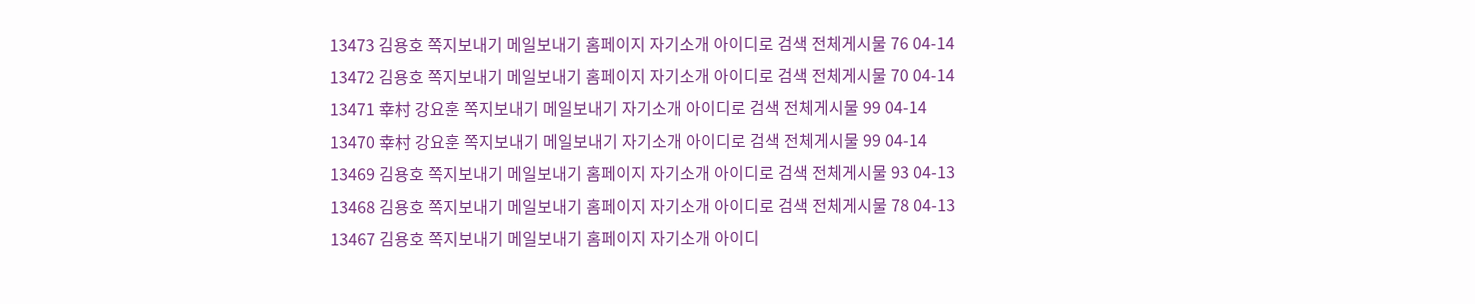13473 김용호 쪽지보내기 메일보내기 홈페이지 자기소개 아이디로 검색 전체게시물 76 04-14
13472 김용호 쪽지보내기 메일보내기 홈페이지 자기소개 아이디로 검색 전체게시물 70 04-14
13471 幸村 강요훈 쪽지보내기 메일보내기 자기소개 아이디로 검색 전체게시물 99 04-14
13470 幸村 강요훈 쪽지보내기 메일보내기 자기소개 아이디로 검색 전체게시물 99 04-14
13469 김용호 쪽지보내기 메일보내기 홈페이지 자기소개 아이디로 검색 전체게시물 93 04-13
13468 김용호 쪽지보내기 메일보내기 홈페이지 자기소개 아이디로 검색 전체게시물 78 04-13
13467 김용호 쪽지보내기 메일보내기 홈페이지 자기소개 아이디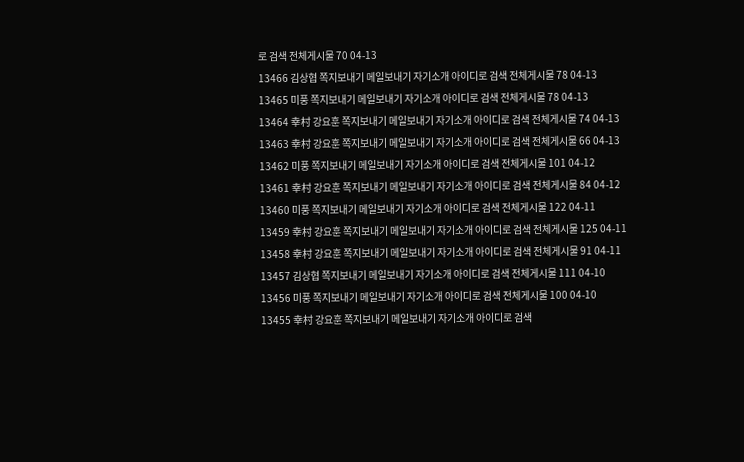로 검색 전체게시물 70 04-13
13466 김상협 쪽지보내기 메일보내기 자기소개 아이디로 검색 전체게시물 78 04-13
13465 미풍 쪽지보내기 메일보내기 자기소개 아이디로 검색 전체게시물 78 04-13
13464 幸村 강요훈 쪽지보내기 메일보내기 자기소개 아이디로 검색 전체게시물 74 04-13
13463 幸村 강요훈 쪽지보내기 메일보내기 자기소개 아이디로 검색 전체게시물 66 04-13
13462 미풍 쪽지보내기 메일보내기 자기소개 아이디로 검색 전체게시물 101 04-12
13461 幸村 강요훈 쪽지보내기 메일보내기 자기소개 아이디로 검색 전체게시물 84 04-12
13460 미풍 쪽지보내기 메일보내기 자기소개 아이디로 검색 전체게시물 122 04-11
13459 幸村 강요훈 쪽지보내기 메일보내기 자기소개 아이디로 검색 전체게시물 125 04-11
13458 幸村 강요훈 쪽지보내기 메일보내기 자기소개 아이디로 검색 전체게시물 91 04-11
13457 김상협 쪽지보내기 메일보내기 자기소개 아이디로 검색 전체게시물 111 04-10
13456 미풍 쪽지보내기 메일보내기 자기소개 아이디로 검색 전체게시물 100 04-10
13455 幸村 강요훈 쪽지보내기 메일보내기 자기소개 아이디로 검색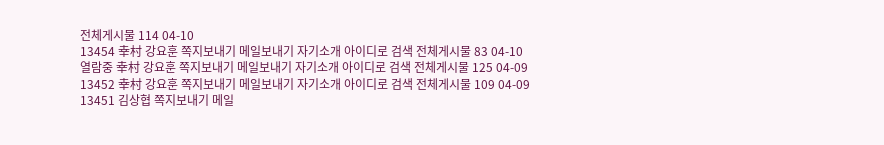전체게시물 114 04-10
13454 幸村 강요훈 쪽지보내기 메일보내기 자기소개 아이디로 검색 전체게시물 83 04-10
열람중 幸村 강요훈 쪽지보내기 메일보내기 자기소개 아이디로 검색 전체게시물 125 04-09
13452 幸村 강요훈 쪽지보내기 메일보내기 자기소개 아이디로 검색 전체게시물 109 04-09
13451 김상협 쪽지보내기 메일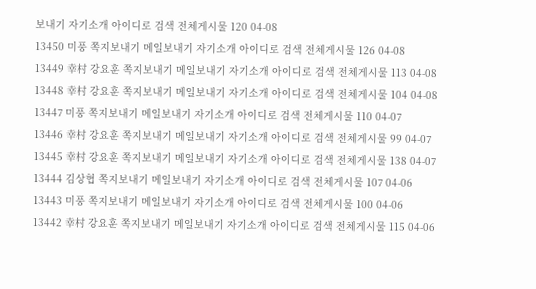보내기 자기소개 아이디로 검색 전체게시물 120 04-08
13450 미풍 쪽지보내기 메일보내기 자기소개 아이디로 검색 전체게시물 126 04-08
13449 幸村 강요훈 쪽지보내기 메일보내기 자기소개 아이디로 검색 전체게시물 113 04-08
13448 幸村 강요훈 쪽지보내기 메일보내기 자기소개 아이디로 검색 전체게시물 104 04-08
13447 미풍 쪽지보내기 메일보내기 자기소개 아이디로 검색 전체게시물 110 04-07
13446 幸村 강요훈 쪽지보내기 메일보내기 자기소개 아이디로 검색 전체게시물 99 04-07
13445 幸村 강요훈 쪽지보내기 메일보내기 자기소개 아이디로 검색 전체게시물 138 04-07
13444 김상협 쪽지보내기 메일보내기 자기소개 아이디로 검색 전체게시물 107 04-06
13443 미풍 쪽지보내기 메일보내기 자기소개 아이디로 검색 전체게시물 100 04-06
13442 幸村 강요훈 쪽지보내기 메일보내기 자기소개 아이디로 검색 전체게시물 115 04-06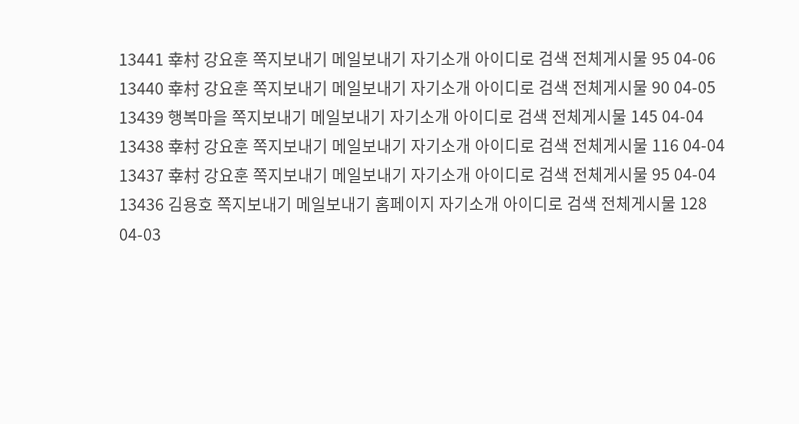13441 幸村 강요훈 쪽지보내기 메일보내기 자기소개 아이디로 검색 전체게시물 95 04-06
13440 幸村 강요훈 쪽지보내기 메일보내기 자기소개 아이디로 검색 전체게시물 90 04-05
13439 행복마을 쪽지보내기 메일보내기 자기소개 아이디로 검색 전체게시물 145 04-04
13438 幸村 강요훈 쪽지보내기 메일보내기 자기소개 아이디로 검색 전체게시물 116 04-04
13437 幸村 강요훈 쪽지보내기 메일보내기 자기소개 아이디로 검색 전체게시물 95 04-04
13436 김용호 쪽지보내기 메일보내기 홈페이지 자기소개 아이디로 검색 전체게시물 128 04-03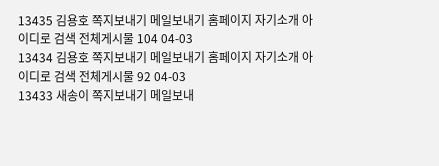13435 김용호 쪽지보내기 메일보내기 홈페이지 자기소개 아이디로 검색 전체게시물 104 04-03
13434 김용호 쪽지보내기 메일보내기 홈페이지 자기소개 아이디로 검색 전체게시물 92 04-03
13433 새송이 쪽지보내기 메일보내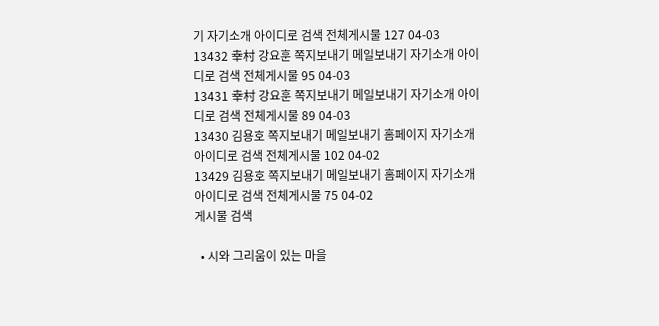기 자기소개 아이디로 검색 전체게시물 127 04-03
13432 幸村 강요훈 쪽지보내기 메일보내기 자기소개 아이디로 검색 전체게시물 95 04-03
13431 幸村 강요훈 쪽지보내기 메일보내기 자기소개 아이디로 검색 전체게시물 89 04-03
13430 김용호 쪽지보내기 메일보내기 홈페이지 자기소개 아이디로 검색 전체게시물 102 04-02
13429 김용호 쪽지보내기 메일보내기 홈페이지 자기소개 아이디로 검색 전체게시물 75 04-02
게시물 검색

  • 시와 그리움이 있는 마을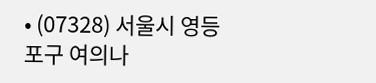• (07328) 서울시 영등포구 여의나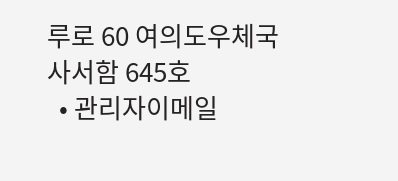루로 60 여의도우체국 사서함 645호
  • 관리자이메일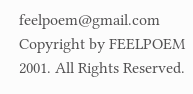feelpoem@gmail.com
Copyright by FEELPOEM 2001. All Rights Reserved.